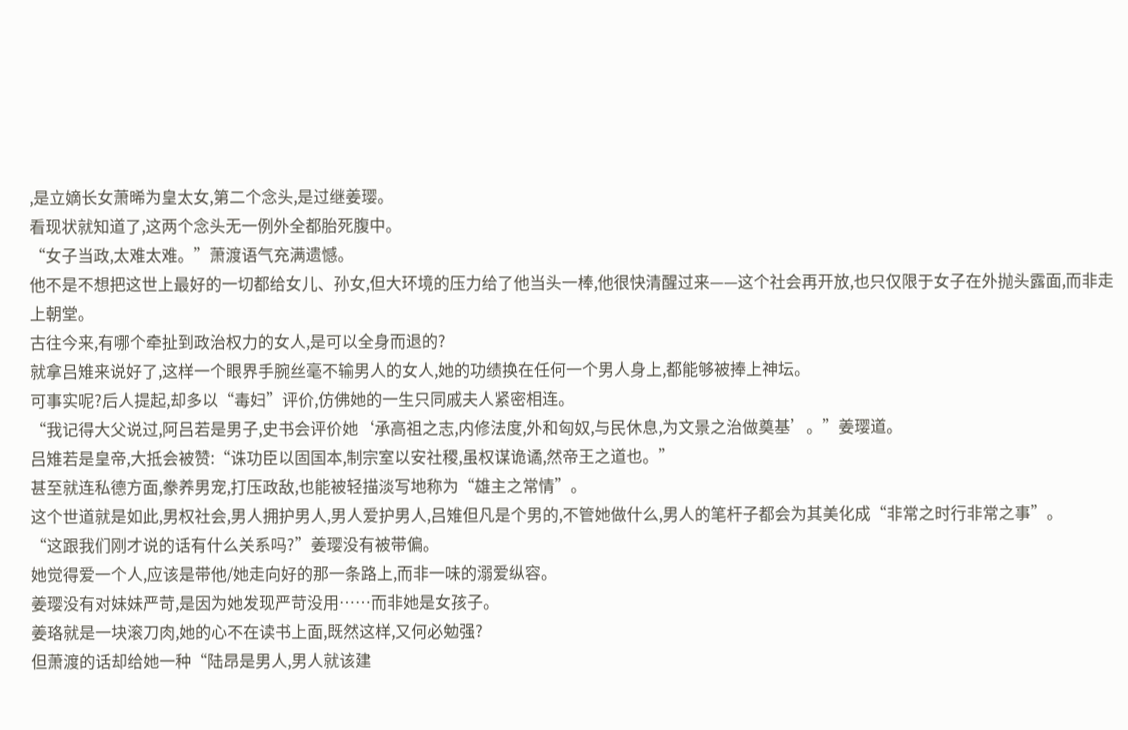,是立嫡长女萧晞为皇太女,第二个念头,是过继姜璎。
看现状就知道了,这两个念头无一例外全都胎死腹中。
“女子当政,太难太难。”萧渡语气充满遗憾。
他不是不想把这世上最好的一切都给女儿、孙女,但大环境的压力给了他当头一棒,他很快清醒过来——这个社会再开放,也只仅限于女子在外抛头露面,而非走上朝堂。
古往今来,有哪个牵扯到政治权力的女人,是可以全身而退的?
就拿吕雉来说好了,这样一个眼界手腕丝毫不输男人的女人,她的功绩换在任何一个男人身上,都能够被捧上神坛。
可事实呢?后人提起,却多以“毒妇”评价,仿佛她的一生只同戚夫人紧密相连。
“我记得大父说过,阿吕若是男子,史书会评价她‘承高祖之志,内修法度,外和匈奴,与民休息,为文景之治做奠基’。”姜璎道。
吕雉若是皇帝,大抵会被赞:“诛功臣以固国本,制宗室以安社稷,虽权谋诡谲,然帝王之道也。”
甚至就连私德方面,豢养男宠,打压政敌,也能被轻描淡写地称为“雄主之常情”。
这个世道就是如此,男权社会,男人拥护男人,男人爱护男人,吕雉但凡是个男的,不管她做什么,男人的笔杆子都会为其美化成“非常之时行非常之事”。
“这跟我们刚才说的话有什么关系吗?”姜璎没有被带偏。
她觉得爱一个人,应该是带他/她走向好的那一条路上,而非一味的溺爱纵容。
姜璎没有对妹妹严苛,是因为她发现严苛没用……而非她是女孩子。
姜珞就是一块滚刀肉,她的心不在读书上面,既然这样,又何必勉强?
但萧渡的话却给她一种“陆昂是男人,男人就该建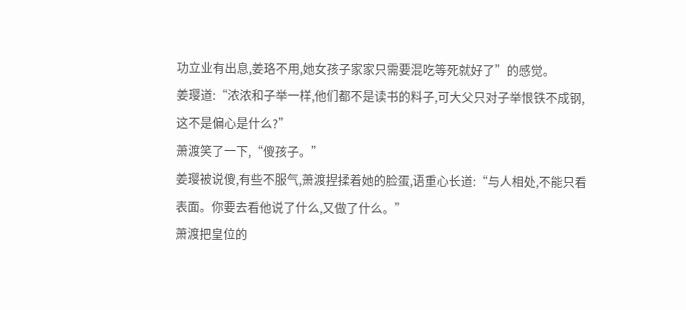功立业有出息,姜珞不用,她女孩子家家只需要混吃等死就好了”的感觉。
姜璎道:“浓浓和子举一样,他们都不是读书的料子,可大父只对子举恨铁不成钢,这不是偏心是什么?”
萧渡笑了一下,“傻孩子。”
姜璎被说傻,有些不服气,萧渡捏揉着她的脸蛋,语重心长道:“与人相处,不能只看表面。你要去看他说了什么,又做了什么。”
萧渡把皇位的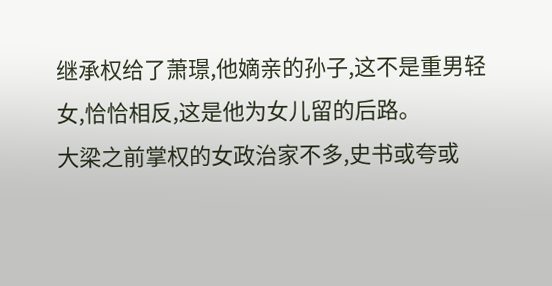继承权给了萧璟,他嫡亲的孙子,这不是重男轻女,恰恰相反,这是他为女儿留的后路。
大梁之前掌权的女政治家不多,史书或夸或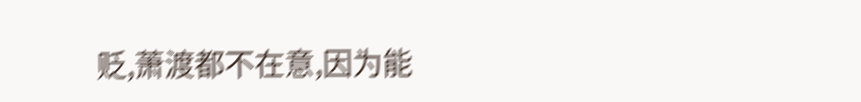贬,萧渡都不在意,因为能